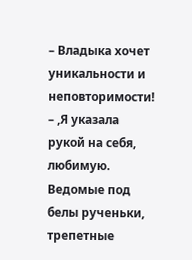– Владыка хочет уникальности и неповторимости! – ,Я указала рукой на себя, любимую.
Ведомые под белы рученьки, трепетные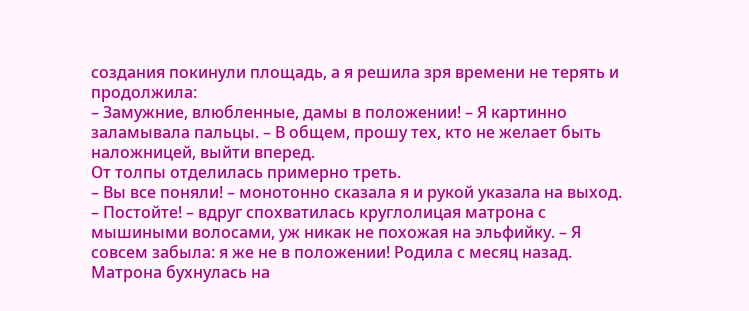создания покинули площадь, а я решила зря времени не терять и продолжила:
– Замужние, влюбленные, дамы в положении! – Я картинно заламывала пальцы. – В общем, прошу тех, кто не желает быть наложницей, выйти вперед.
От толпы отделилась примерно треть.
– Вы все поняли! – монотонно сказала я и рукой указала на выход.
– Постойте! – вдруг спохватилась круглолицая матрона с мышиными волосами, уж никак не похожая на эльфийку. – Я совсем забыла: я же не в положении! Родила с месяц назад.
Матрона бухнулась на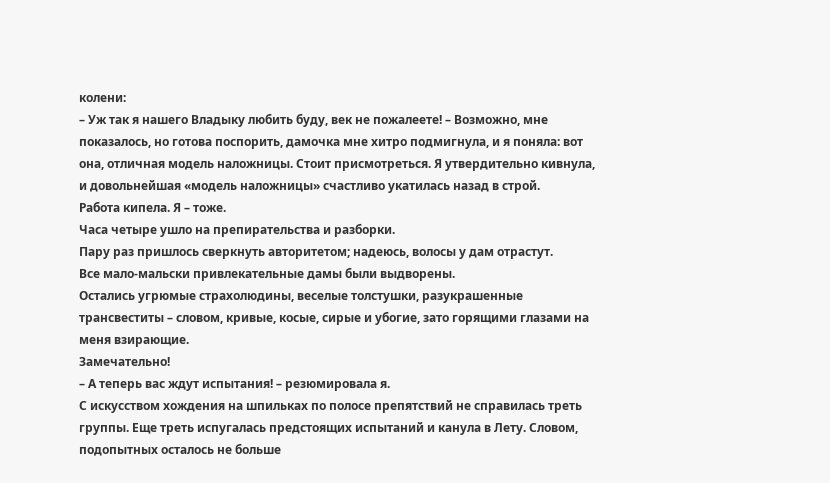колени:
– Уж так я нашего Владыку любить буду, век не пожалеете! – Возможно, мне показалось, но готова поспорить, дамочка мне хитро подмигнула, и я поняла: вот она, отличная модель наложницы. Стоит присмотреться. Я утвердительно кивнула, и довольнейшая «модель наложницы» счастливо укатилась назад в строй.
Работа кипела. Я – тоже.
Часа четыре ушло на препирательства и разборки.
Пару раз пришлось сверкнуть авторитетом; надеюсь, волосы у дам отрастут.
Все мало-мальски привлекательные дамы были выдворены.
Остались угрюмые страхолюдины, веселые толстушки, разукрашенные трансвеститы – словом, кривые, косые, сирые и убогие, зато горящими глазами на меня взирающие.
Замечательно!
– А теперь вас ждут испытания! – резюмировала я.
С искусством хождения на шпильках по полосе препятствий не справилась треть группы. Еще треть испугалась предстоящих испытаний и канула в Лету. Словом, подопытных осталось не больше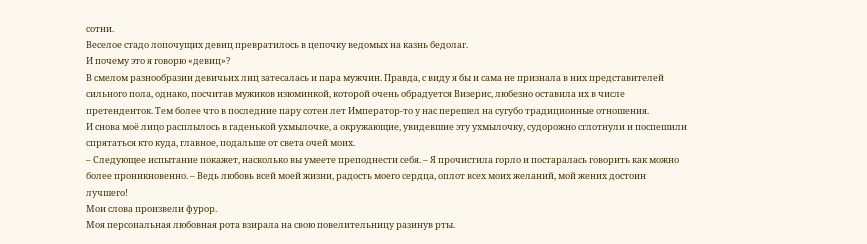сотни.
Веселое стадо лопочущих девиц превратилось в цепочку ведомых на казнь бедолаг.
И почему это я говорю «девиц»?
В смелом разнообразии девичьих лиц затесалась и пара мужчин. Правда, с виду я бы и сама не признала в них представителей сильного пола, однако, посчитав мужиков изюминкой, которой очень обрадуется Визерис, любезно оставила их в числе претенденток. Тем более что в последние пару сотен лет Император-то у нас перешел на сугубо традиционные отношения.
И снова моё лицо расплылось в гаденькой ухмылочке, а окружающие, увидевшие эту ухмылочку, судорожно сглотнули и поспешили спрятаться кто куда, главное, подальше от света очей моих.
– Следующее испытание покажет, насколько вы умеете преподнести себя. – Я прочистила горло и постаралась говорить как можно более проникновенно. – Ведь любовь всей моей жизни, радость моего сердца, оплот всех моих желаний, мой жених достоин лучшего!
Мои слова произвели фурор.
Моя персональная любовная рота взирала на свою повелительницу разинув рты.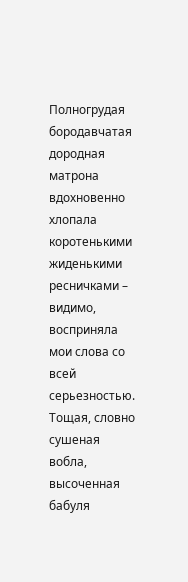Полногрудая бородавчатая дородная матрона вдохновенно хлопала коротенькими жиденькими ресничками – видимо, восприняла мои слова со всей серьезностью.
Тощая, словно сушеная вобла, высоченная бабуля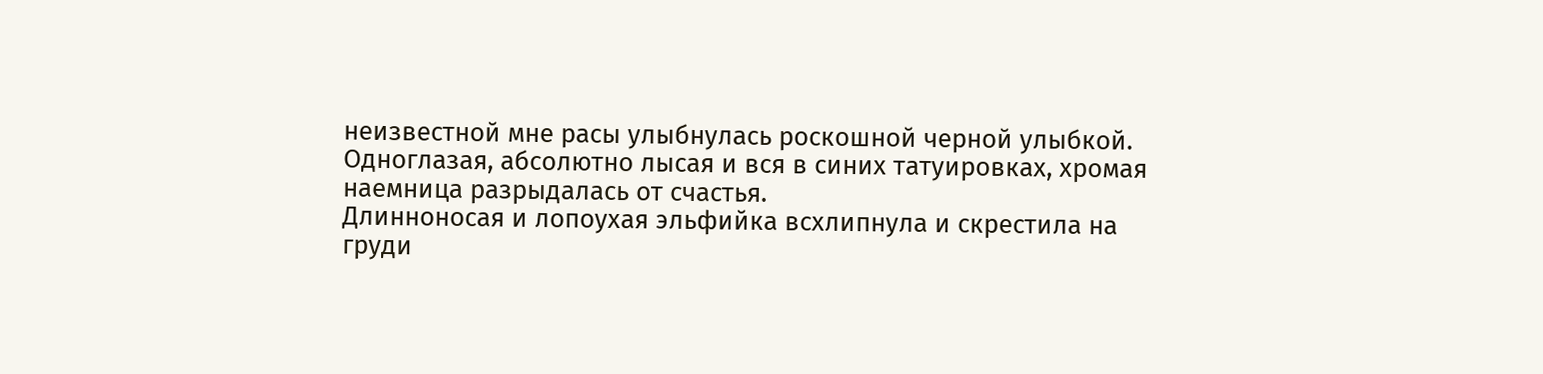неизвестной мне расы улыбнулась роскошной черной улыбкой.
Одноглазая, абсолютно лысая и вся в синих татуировках, хромая наемница разрыдалась от счастья.
Длинноносая и лопоухая эльфийка всхлипнула и скрестила на груди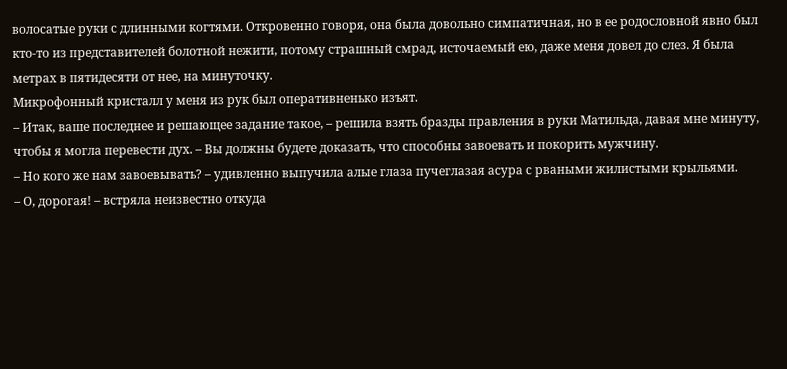волосатые руки с длинными когтями. Откровенно говоря, она была довольно симпатичная, но в ее родословной явно был кто-то из представителей болотной нежити, потому страшный смрад, источаемый ею, даже меня довел до слез. Я была метрах в пятидесяти от нее, на минуточку.
Микрофонный кристалл у меня из рук был оперативненько изъят.
– Итак, ваше последнее и решающее задание такое, – решила взять бразды правления в руки Матильда, давая мне минуту, чтобы я могла перевести дух. – Вы должны будете доказать, что способны завоевать и покорить мужчину.
– Но кого же нам завоевывать? – удивленно выпучила алые глаза пучеглазая асура с рваными жилистыми крыльями.
– О, дорогая! – встряла неизвестно откуда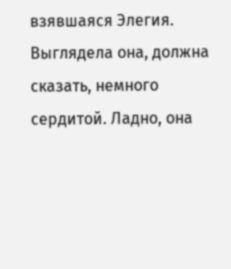взявшаяся Элегия. Выглядела она, должна сказать, немного сердитой. Ладно, она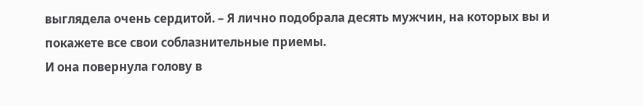выглядела очень сердитой. – Я лично подобрала десять мужчин, на которых вы и покажете все свои соблазнительные приемы.
И она повернула голову в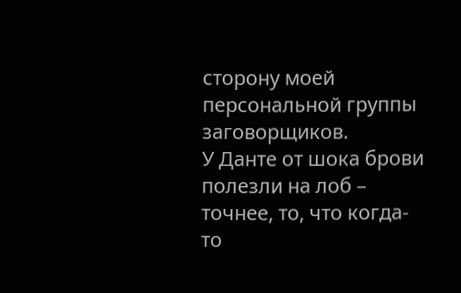сторону моей персональной группы заговорщиков.
У Данте от шока брови полезли на лоб – точнее, то, что когда-то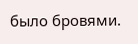было бровями.